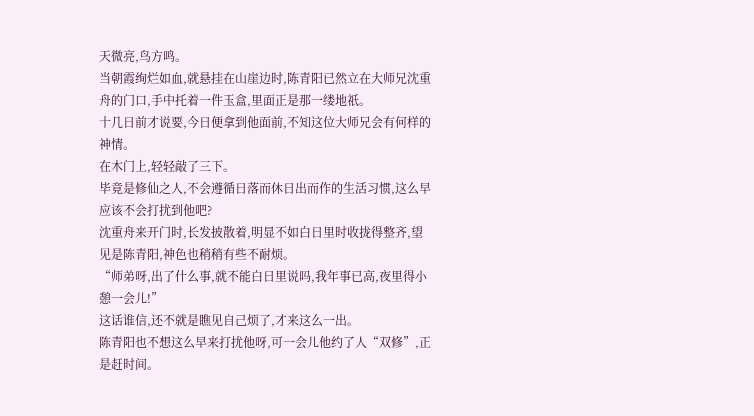天微亮,鸟方鸣。
当朝霞绚烂如血,就悬挂在山崖边时,陈青阳已然立在大师兄沈重舟的门口,手中托着一件玉盒,里面正是那一缕地祇。
十几日前才说要,今日便拿到他面前,不知这位大师兄会有何样的神情。
在木门上,轻轻敲了三下。
毕竟是修仙之人,不会遵循日落而休日出而作的生活习惯,这么早应该不会打扰到他吧?
沈重舟来开门时,长发披散着,明显不如白日里时收拢得整齐,望见是陈青阳,神色也稍稍有些不耐烦。
“师弟呀,出了什么事,就不能白日里说吗,我年事已高,夜里得小憩一会儿!”
这话谁信,还不就是瞧见自己烦了,才来这么一出。
陈青阳也不想这么早来打扰他呀,可一会儿他约了人“双修”,正是赶时间。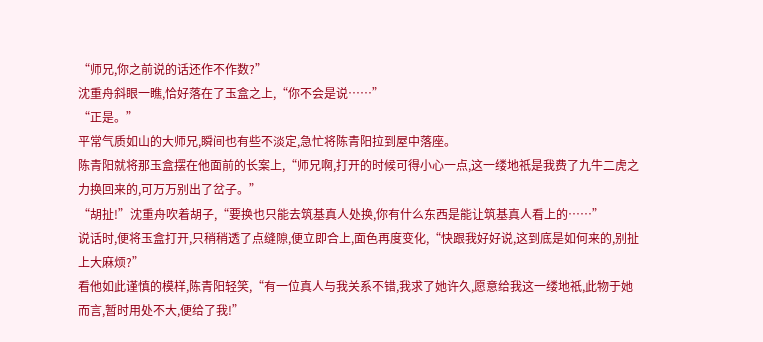“师兄,你之前说的话还作不作数?”
沈重舟斜眼一瞧,恰好落在了玉盒之上,“你不会是说……”
“正是。”
平常气质如山的大师兄,瞬间也有些不淡定,急忙将陈青阳拉到屋中落座。
陈青阳就将那玉盒摆在他面前的长案上,“师兄啊,打开的时候可得小心一点,这一缕地祇是我费了九牛二虎之力换回来的,可万万别出了岔子。”
“胡扯!”沈重舟吹着胡子,“要换也只能去筑基真人处换,你有什么东西是能让筑基真人看上的……”
说话时,便将玉盒打开,只稍稍透了点缝隙,便立即合上,面色再度变化,“快跟我好好说,这到底是如何来的,别扯上大麻烦?”
看他如此谨慎的模样,陈青阳轻笑,“有一位真人与我关系不错,我求了她许久,愿意给我这一缕地祇,此物于她而言,暂时用处不大,便给了我!”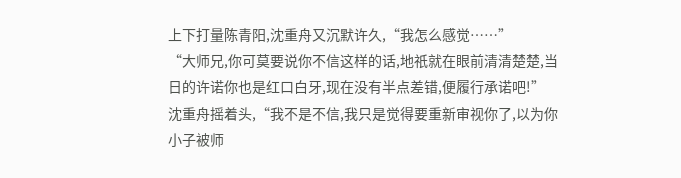上下打量陈青阳,沈重舟又沉默许久,“我怎么感觉……”
“大师兄,你可莫要说你不信这样的话,地祇就在眼前清清楚楚,当日的许诺你也是红口白牙,现在没有半点差错,便履行承诺吧!”
沈重舟摇着头,“我不是不信,我只是觉得要重新审视你了,以为你小子被师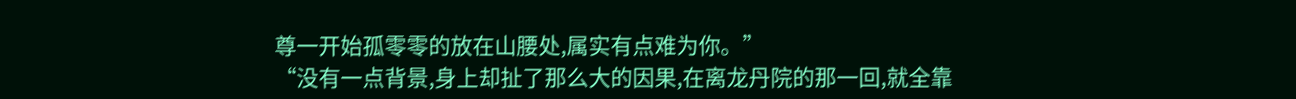尊一开始孤零零的放在山腰处,属实有点难为你。”
“没有一点背景,身上却扯了那么大的因果,在离龙丹院的那一回,就全靠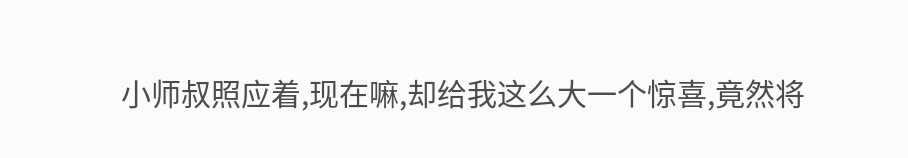小师叔照应着,现在嘛,却给我这么大一个惊喜,竟然将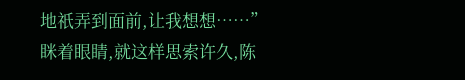地祇弄到面前,让我想想……”
眯着眼睛,就这样思索许久,陈